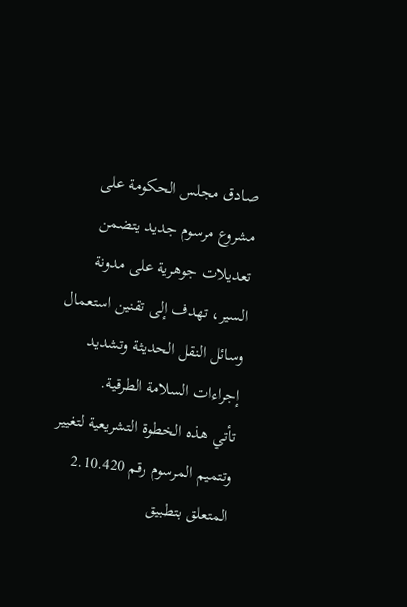صادق مجلس الحكومة على مشروع مرسوم جديد يتضمن تعديلات جوهرية على مدونة السير، تهدف إلى تقنين استعمال وسائل النقل الحديثة وتشديد إجراءات السلامة الطرقية.
تأتي هذه الخطوة التشريعية لتغيير وتتميم المرسوم رقم 2.10.420 المتعلق بتطبيق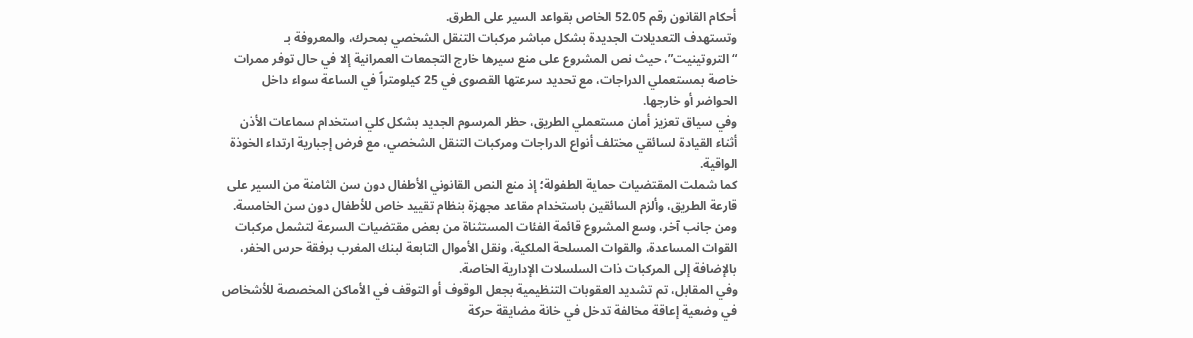أحكام القانون رقم 52.05 الخاص بقواعد السير على الطرق.
وتستهدف التعديلات الجديدة بشكل مباشر مركبات التنقل الشخصي بمحرك، والمعروفة بـ “التروتينيت”، حيث نص المشروع على منع سيرها خارج التجمعات العمرانية إلا في حال توفر ممرات خاصة بمستعملي الدراجات، مع تحديد سرعتها القصوى في 25 كيلومتراً في الساعة سواء داخل الحواضر أو خارجها.
وفي سياق تعزيز أمان مستعملي الطريق، حظر المرسوم الجديد بشكل كلي استخدام سماعات الأذن أثناء القيادة لسائقي مختلف أنواع الدراجات ومركبات التنقل الشخصي، مع فرض إجبارية ارتداء الخوذة الواقية.
كما شملت المقتضيات حماية الطفولة؛ إذ منع النص القانوني الأطفال دون سن الثامنة من السير على قارعة الطريق، وألزم السائقين باستخدام مقاعد مجهزة بنظام تقييد خاص للأطفال دون سن الخامسة.
ومن جانب آخر، وسع المشروع قائمة الفئات المستثناة من بعض مقتضيات السرعة لتشمل مركبات القوات المساعدة، والقوات المسلحة الملكية، ونقل الأموال التابعة لبنك المغرب برفقة حرس الخفر، بالإضافة إلى المركبات ذات السلسلات الإدارية الخاصة.
وفي المقابل، تم تشديد العقوبات التنظيمية بجعل الوقوف أو التوقف في الأماكن المخصصة للأشخاص في وضعية إعاقة مخالفة تدخل في خانة مضايقة حركة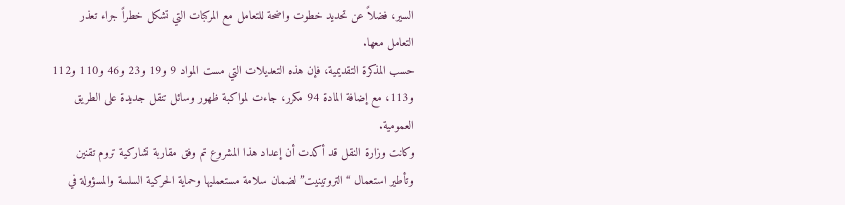السير، فضلاً عن تحديد خطوت واضحة للتعامل مع المركبات التي تشكل خطراً جراء تعذر التعامل معها.
حسب المذكرة التقديمية، فإن هذه التعديلات التي مست المواد 9 و19 و23 و46 و110 و112 و113، مع إضافة المادة 94 مكرر، جاءت لمواكبة ظهور وسائل تنقل جديدة على الطريق العمومية.
وكانت وزارة النقل قد أكدت أن إعداد هذا المشروع تم وفق مقاربة تشاركية تروم تقنين وتأطير استعمال “التروتينيت” لضمان سلامة مستعمليها وحماية الحركية السلسة والمسؤولة في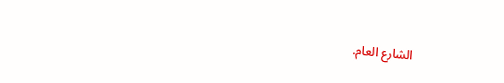الشارع العام.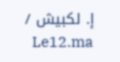إ. لكبيش / Le12.ma